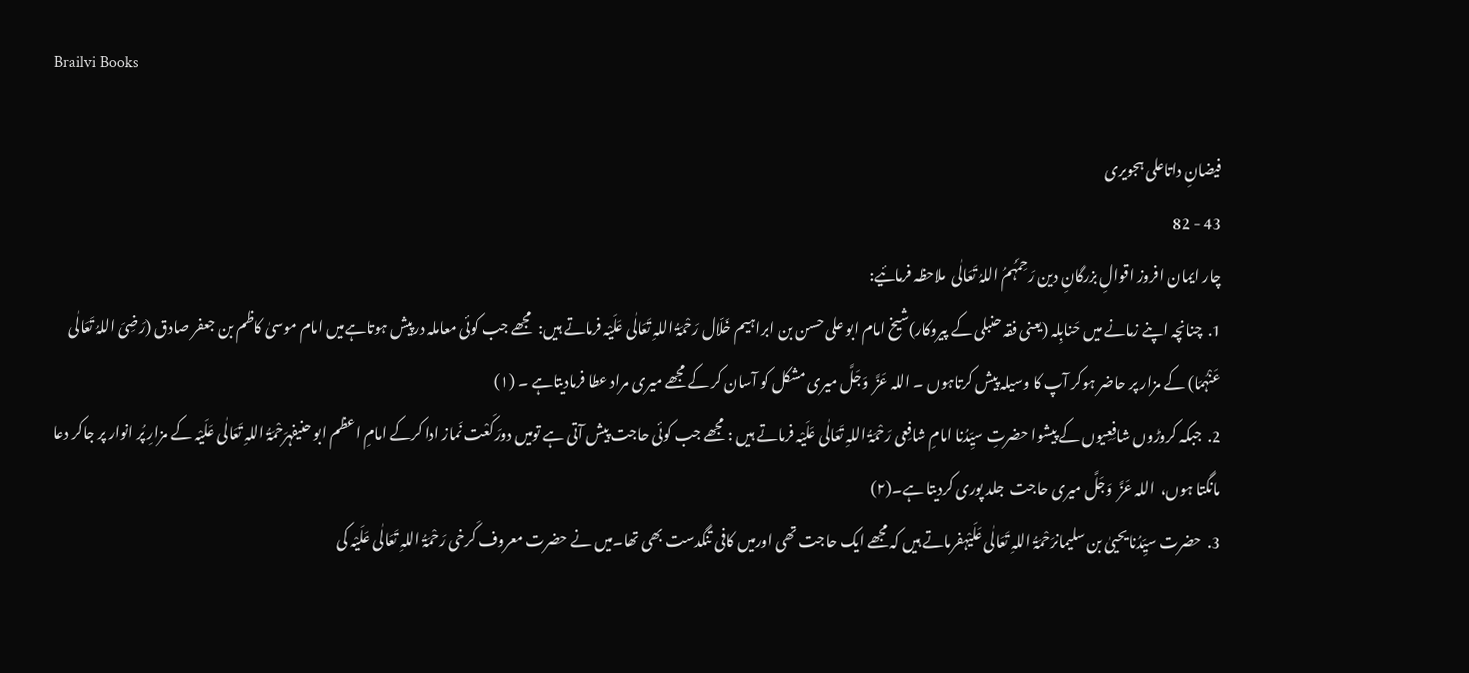Brailvi Books

فیضانِ داتاعلی ہجویری
43 - 82
چار ایمان افروز اقوالِ بزرگانِ دین رَحِمَہُمُ اللہُ تَعَالٰی  ملاحظہ فرمائیے:
1.  چنانچہ اپنے زمانے میں حَنابِلہ (یعنی فقہ حنبلی کے پیروکار)شیخ امام ابو علی حسن بن ابراہیم خَلّال رَحْمَۃُ اللہِ تَعَالٰی عَلَیْہ فرماتے ہیں:  مجھے جب کوئی معاملہ درپیش ہوتاہےمیں امام موسیٰ کاظم بن جعفر صادق (رَضِیَ اللہُ تَعَالٰی عَنْہُمَا) کے مزار پر حاضر ہوکر آپ کا وسیلہ پیش کرتاہوں ۔ اللہ عَزَّ  وَجَلَّ میری مشکل کو آسان کر کے مجھے میری مراد عطا فرمادیتاہے ۔ (۱)
2.  جبکہ کروڑوں شافِعِیوں کے پیشوا حضرتِ سیِّدُنا امامِ شافِعی رَحْمَۃُ اللہِ تَعَالٰی عَلَیْہ فرماتے ہیں : مجھے جب کوئی حاجت پیش آتی ہے تومیں دورَکَعْت نَماز ادا کرکے امامِ اعظم ابو حنیفہرَحْمَۃُ اللہِ تَعَالٰی عَلَیْہ کے مزارِ پُر انوار پر جاکر دعا مانگتا ہوں،  اللہ عَزَّ  وَجَلَّ میری حاجت  جلد پوری کردیتا ہے۔(۲)
3.  حضرت سیِّدُنایحییٰ بن سلیمانرَحْمَۃُ اللہِ تَعَالٰی عَلَیْہفرماتے ہیں کہ مجھے ایک حاجت تھی اورمیں کافی تنگدست بھی تھا۔میں نے حضرت معروف کَرخی رَحْمَۃُ اللہِ تَعَالٰی عَلَیْہ کی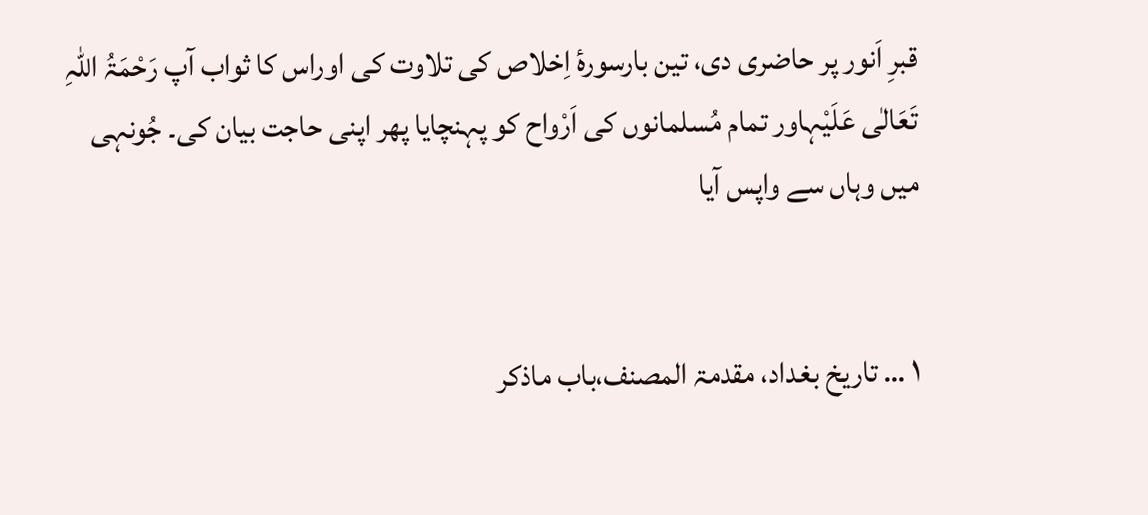قبرِ اَنور پر حاضری دی، تین بارسورۂ اِخلاص کی تلاوت کی اوراس کا ثواب آپ رَحْمَۃُ اللہِ تَعَالٰی عَلَیْہاور تمام مُسلمانوں کی اَرْواح کو پہنچایا پھر اپنی حاجت بیان کی۔ جُونہی میں وہاں سے واپس آیا


۱ … تاریخ بغداد، مقدمۃ المصنف،باب ماذکر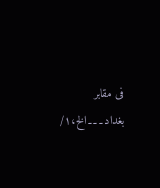فی مقابر بغداد۔۔۔الخ،۱/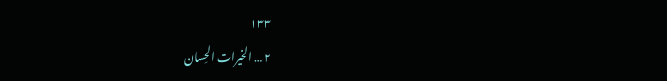۱۳۳
۲ … الخیرات الحِسان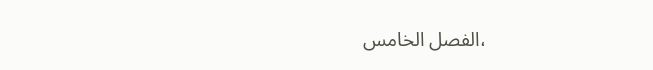،الفصل الخامس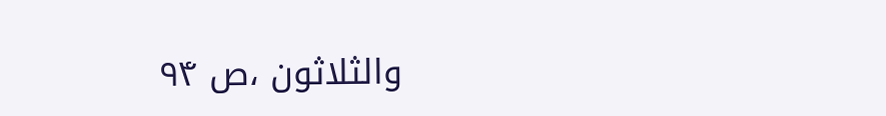والثلاثون ،ص ۹۴